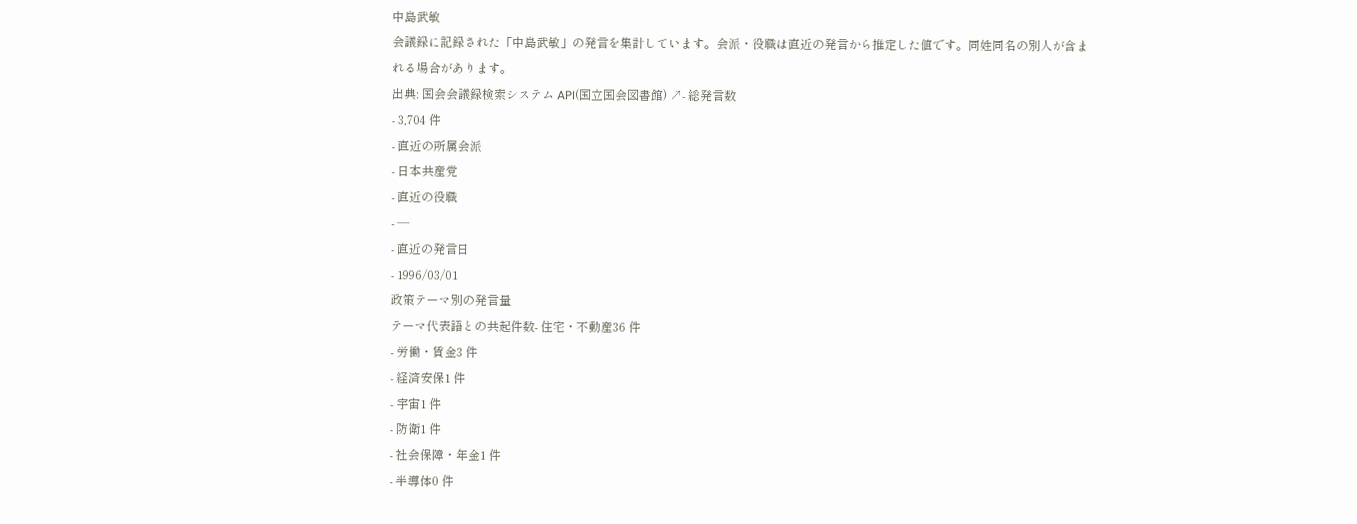中島武敏
会議録に記録された「中島武敏」の発言を集計しています。会派・役職は直近の発言から推定した値です。同姓同名の別人が含まれる場合があります。
出典: 国会会議録検索システム API(国立国会図書館) ↗- 総発言数
- 3,704 件
- 直近の所属会派
- 日本共産党
- 直近の役職
- —
- 直近の発言日
- 1996/03/01
政策テーマ別の発言量
テーマ代表語との共起件数- 住宅・不動産36 件
- 労働・賃金3 件
- 経済安保1 件
- 宇宙1 件
- 防衛1 件
- 社会保障・年金1 件
- 半導体0 件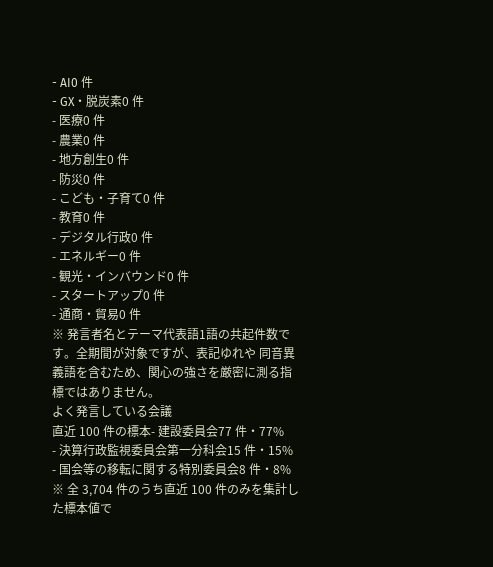- AI0 件
- GX・脱炭素0 件
- 医療0 件
- 農業0 件
- 地方創生0 件
- 防災0 件
- こども・子育て0 件
- 教育0 件
- デジタル行政0 件
- エネルギー0 件
- 観光・インバウンド0 件
- スタートアップ0 件
- 通商・貿易0 件
※ 発言者名とテーマ代表語1語の共起件数です。全期間が対象ですが、表記ゆれや 同音異義語を含むため、関心の強さを厳密に測る指標ではありません。
よく発言している会議
直近 100 件の標本- 建設委員会77 件・77%
- 決算行政監視委員会第一分科会15 件・15%
- 国会等の移転に関する特別委員会8 件・8%
※ 全 3,704 件のうち直近 100 件のみを集計した標本値で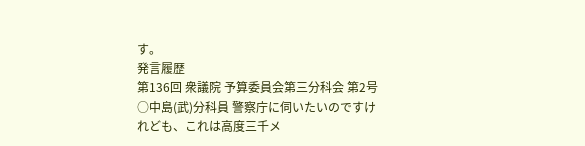す。
発言履歴
第136回 衆議院 予算委員会第三分科会 第2号
○中島(武)分科員 警察庁に伺いたいのですけれども、これは高度三千メ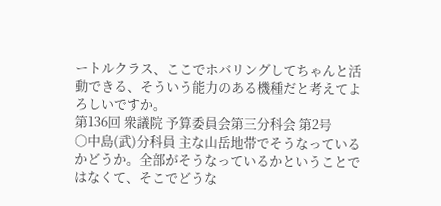ートルクラス、ここでホバリングしてちゃんと活動できる、そういう能力のある機種だと考えてよろしいですか。
第136回 衆議院 予算委員会第三分科会 第2号
○中島(武)分科員 主な山岳地帯でそうなっているかどうか。全部がそうなっているかということではなくて、そこでどうな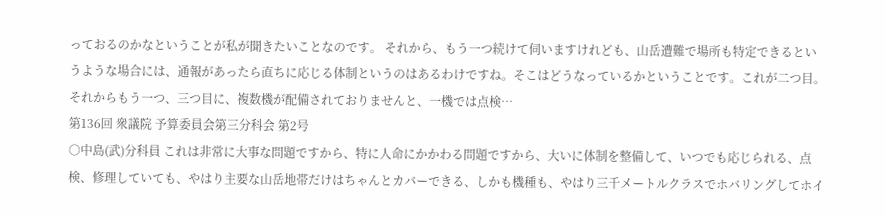っておるのかなということが私が聞きたいことなのです。 それから、もう一つ続けて伺いますけれども、山岳遭難で場所も特定できるというような場合には、通報があったら直ちに応じる体制というのはあるわけですね。そこはどうなっているかということです。これが二つ目。 それからもう一つ、三つ目に、複数機が配備されておりませんと、一機では点検…
第136回 衆議院 予算委員会第三分科会 第2号
○中島(武)分科員 これは非常に大事な問題ですから、特に人命にかかわる問題ですから、大いに体制を整備して、いつでも応じられる、点検、修理していても、やはり主要な山岳地帯だけはちゃんとカバーできる、しかも機種も、やはり三千メートルクラスでホバリングしてホイ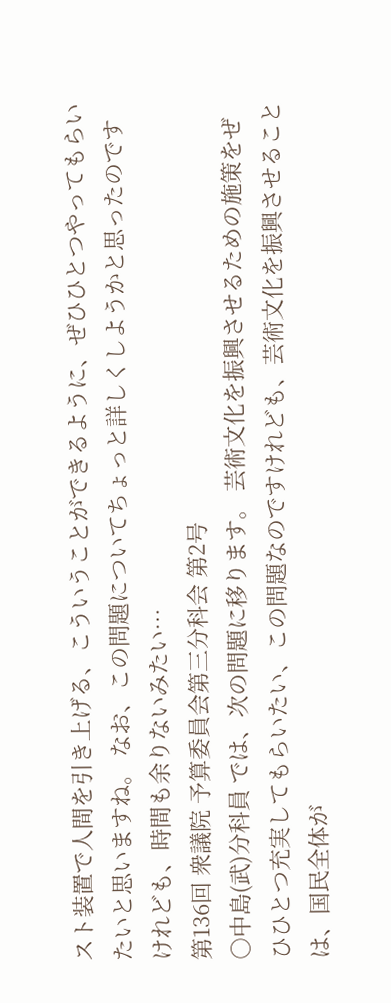スト装置で人間を引き上げる、こういうことができるように、ぜひひとつやってもらいたいと思いますね。 なお、この問題についてちょっと詳しくしようかと思ったのですけれども、時間も余りないみたい…
第136回 衆議院 予算委員会第三分科会 第2号
○中島(武)分科員 では、次の問題に移ります。 芸術文化を振興させるための施策をぜひひとつ充実してもらいたい、この問題なのですけれども、芸術文化を振興させることは、国民全体が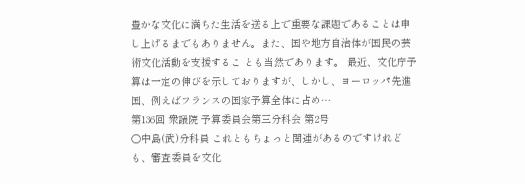豊かな文化に満ちた生活を送る上で重要な課題であることは申し上げるまでもありません。また、国や地方自治体が国民の芸術文化活動を支援するこ とも当然であります。 最近、文化庁予算は一定の伸びを示しておりますが、しかし、ヨーロッパ先進国、例えばフランスの国家予算全体に占め…
第136回 衆議院 予算委員会第三分科会 第2号
○中島(武)分科員 これともちょっと関連があるのですけれども、審査委員を文化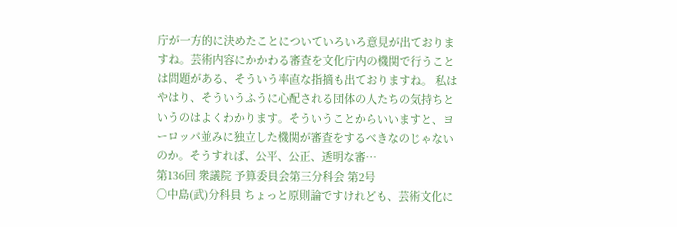庁が一方的に決めたことについていろいろ意見が出ておりますね。芸術内容にかかわる審査を文化庁内の機関で行うことは問題がある、そういう率直な指摘も出ておりますね。 私はやはり、そういうふうに心配される団体の人たちの気持ちというのはよくわかります。そういうことからいいますと、ヨーロッパ並みに独立した機関が審査をするべきなのじゃないのか。そうすれば、公平、公正、透明な審…
第136回 衆議院 予算委員会第三分科会 第2号
○中島(武)分科員 ちょっと原則論ですけれども、芸術文化に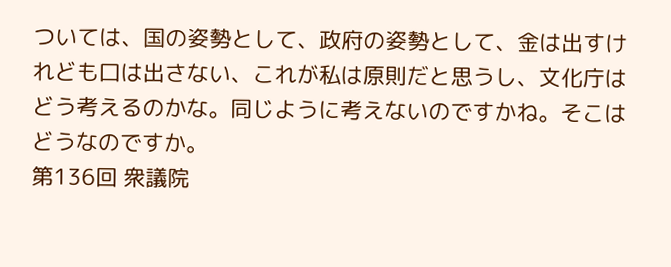ついては、国の姿勢として、政府の姿勢として、金は出すけれども口は出さない、これが私は原則だと思うし、文化庁はどう考えるのかな。同じように考えないのですかね。そこはどうなのですか。
第136回 衆議院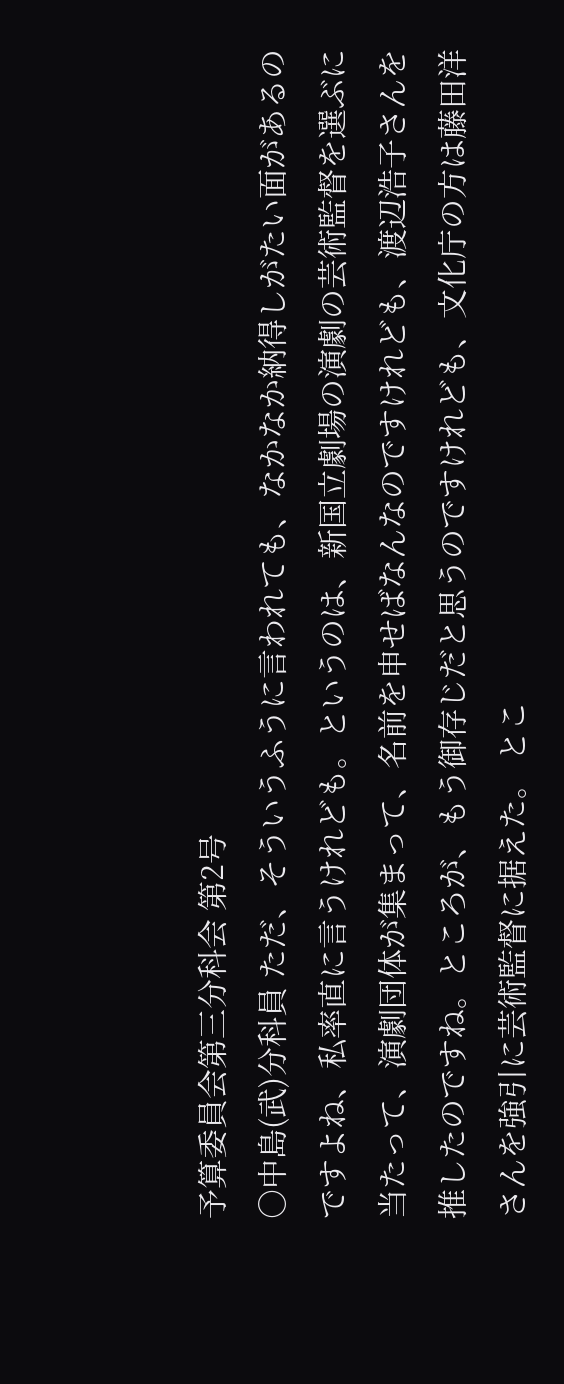予算委員会第三分科会 第2号
○中島(武)分科員 ただ、そういうふうに言われても、なかなか納得しがたい面があるのですよね、私率直に言うけれども。というのは、新国立劇場の演劇の芸術監督を選ぶに当たって、演劇団体が集まって、名前を申せばなんなのですけれども、渡辺浩子さんを推したのですね。ところが、もう御存じだと思うのですけれども、文化庁の方は藤田洋さんを強引に芸術監督に据えた。 とこ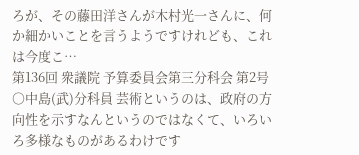ろが、その藤田洋さんが木村光一さんに、何か細かいことを言うようですけれども、これは今度こ…
第136回 衆議院 予算委員会第三分科会 第2号
○中島(武)分科員 芸術というのは、政府の方向性を示すなんというのではなくて、いろいろ多様なものがあるわけです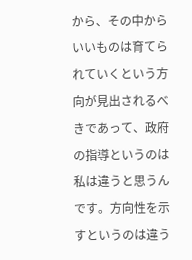から、その中からいいものは育てられていくという方向が見出されるべきであって、政府の指導というのは私は違うと思うんです。方向性を示すというのは違う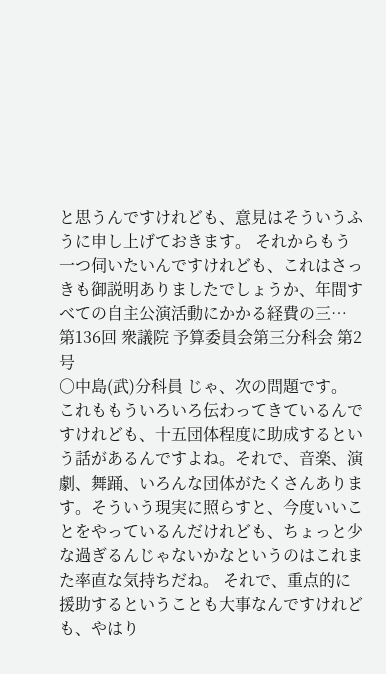と思うんですけれども、意見はそういうふうに申し上げておきます。 それからもう一つ伺いたいんですけれども、これはさっきも御説明ありましたでしょうか、年間すべての自主公演活動にかかる経費の三…
第136回 衆議院 予算委員会第三分科会 第2号
○中島(武)分科員 じゃ、次の問題です。 これももういろいろ伝わってきているんですけれども、十五団体程度に助成するという話があるんですよね。それで、音楽、演劇、舞踊、いろんな団体がたくさんあります。そういう現実に照らすと、今度いいことをやっているんだけれども、ちょっと少な過ぎるんじゃないかなというのはこれまた率直な気持ちだね。 それで、重点的に援助するということも大事なんですけれども、やはり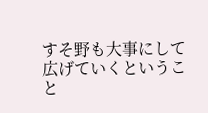すそ野も大事にして広げていくということ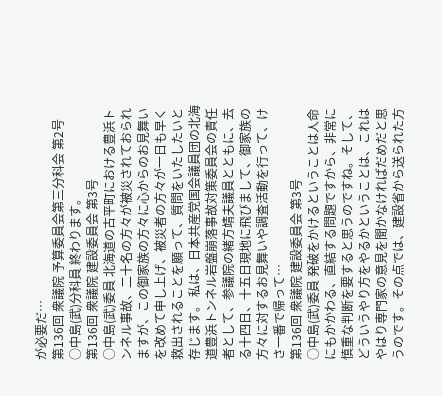が必要だ…
第136回 衆議院 予算委員会第三分科会 第2号
○中島(武)分科員 終わります。
第136回 衆議院 建設委員会 第3号
○中島(武)委員 北海道の古平町における豊浜トンネル事故、二十名の方々が被災されておられますが、この御家族の方々に心からのお見舞いを改めて申し上げ、被災者の方々が一日も早く救出されることを願って、質問をいたしたいと存じます。 私は、日本共産党国会議員団の北海道豊浜トンネル岩盤崩落事故対策委員会の責任者として、参議院の緒方靖夫議員とともに、去る十四日、十五日現地に飛びまして、御家族の方々に対するお見舞いや調査活動を行って、けさ一番で帰って…
第136回 衆議院 建設委員会 第3号
○中島(武)委員 発破をかけるということは人命にもかかわる、直結する問題ですから、非常に慎重な判断を要すると思うのですね。そして、どういうやり方をやるかということは、これはやはり専門家の意見を聞かなければだめだと思うのです。その点では、建設省から送られた方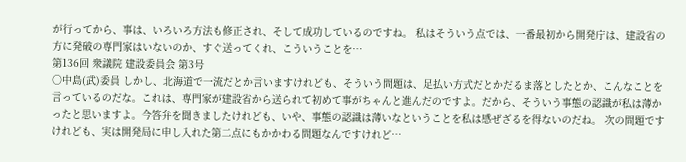が行ってから、事は、いろいろ方法も修正され、そして成功しているのですね。 私はそういう点では、一番最初から開発庁は、建設省の方に発破の専門家はいないのか、すぐ送ってくれ、こういうことを…
第136回 衆議院 建設委員会 第3号
○中島(武)委員 しかし、北海道で一流だとか言いますけれども、そういう問題は、足払い方式だとかだるま落としたとか、こんなことを言っているのだな。これは、専門家が建設省から送られて初めて事がちゃんと進んだのですよ。だから、そういう事態の認識が私は薄かったと思いますよ。今答弁を聞きましたけれども、いや、事態の認識は薄いなということを私は感ぜざるを得ないのだね。 次の問題ですけれども、実は開発局に申し入れた第二点にもかかわる問題なんですけれど…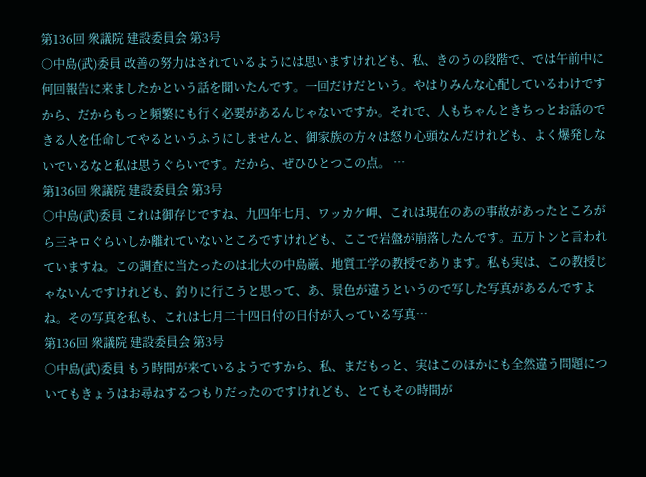第136回 衆議院 建設委員会 第3号
○中島(武)委員 改善の努力はされているようには思いますけれども、私、きのうの段階で、では午前中に何回報告に来ましたかという話を聞いたんです。一回だけだという。やはりみんな心配しているわけですから、だからもっと頻繁にも行く必要があるんじゃないですか。それで、人もちゃんときちっとお話のできる人を任命してやるというふうにしませんと、御家族の方々は怒り心頭なんだけれども、よく爆発しないでいるなと私は思うぐらいです。だから、ぜひひとつこの点。 …
第136回 衆議院 建設委員会 第3号
○中島(武)委員 これは御存じですね、九四年七月、ワッカケ岬、これは現在のあの事故があったところがら三キロぐらいしか離れていないところですけれども、ここで岩盤が崩落したんです。五万トンと言われていますね。この調査に当たったのは北大の中島巌、地質工学の教授であります。私も実は、この教授じゃないんですけれども、釣りに行こうと思って、あ、景色が違うというので写した写真があるんですよね。その写真を私も、これは七月二十四日付の日付が入っている写真…
第136回 衆議院 建設委員会 第3号
○中島(武)委員 もう時間が来ているようですから、私、まだもっと、実はこのほかにも全然違う問題についてもきょうはお尋ねするつもりだったのですけれども、とてもその時間が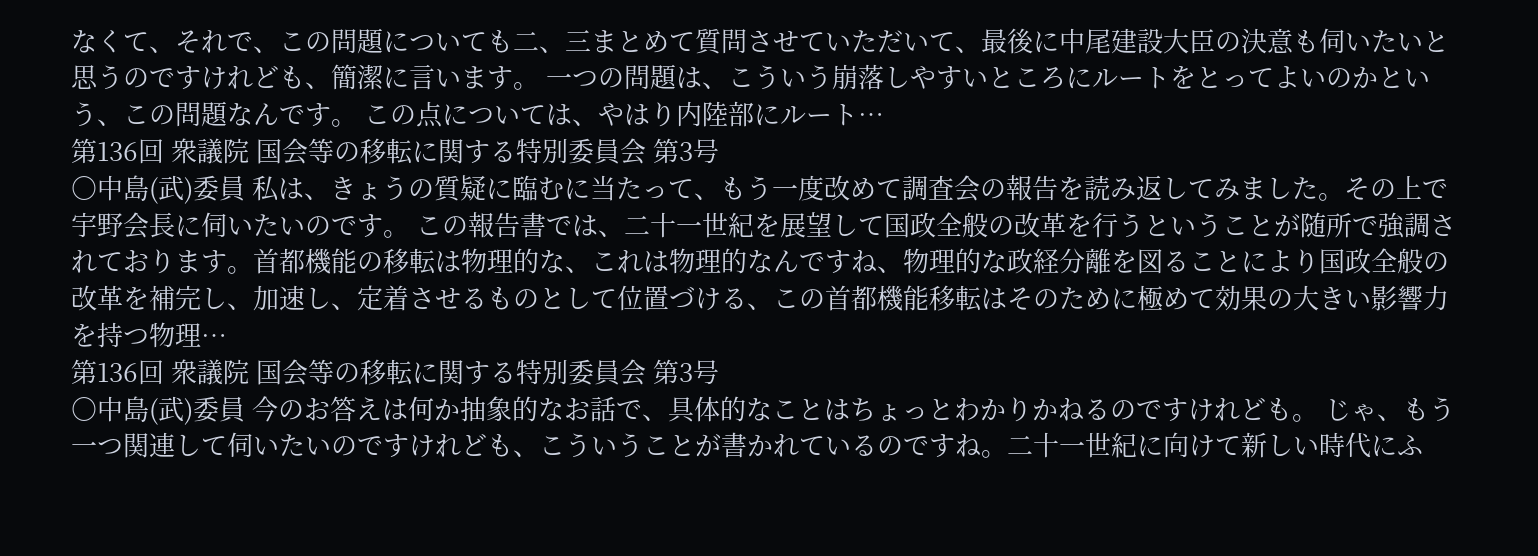なくて、それで、この問題についても二、三まとめて質問させていただいて、最後に中尾建設大臣の決意も伺いたいと思うのですけれども、簡潔に言います。 一つの問題は、こういう崩落しやすいところにルートをとってよいのかという、この問題なんです。 この点については、やはり内陸部にルート…
第136回 衆議院 国会等の移転に関する特別委員会 第3号
○中島(武)委員 私は、きょうの質疑に臨むに当たって、もう一度改めて調査会の報告を読み返してみました。その上で宇野会長に伺いたいのです。 この報告書では、二十一世紀を展望して国政全般の改革を行うということが随所で強調されております。首都機能の移転は物理的な、これは物理的なんですね、物理的な政経分離を図ることにより国政全般の改革を補完し、加速し、定着させるものとして位置づける、この首都機能移転はそのために極めて効果の大きい影響力を持つ物理…
第136回 衆議院 国会等の移転に関する特別委員会 第3号
○中島(武)委員 今のお答えは何か抽象的なお話で、具体的なことはちょっとわかりかねるのですけれども。 じゃ、もう一つ関連して伺いたいのですけれども、こういうことが書かれているのですね。二十一世紀に向けて新しい時代にふ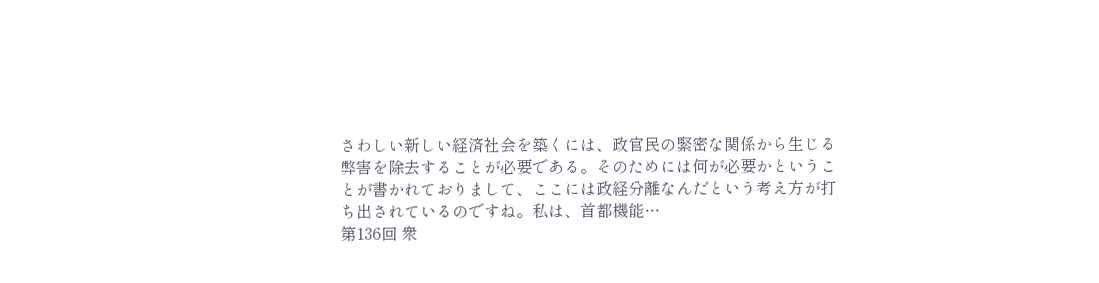さわしい新しい経済社会を築くには、政官民の緊密な関係から生じる弊害を除去することが必要である。そのためには何が必要かということが書かれておりまして、ここには政経分離なんだという考え方が打ち出されているのですね。私は、首都機能…
第136回 衆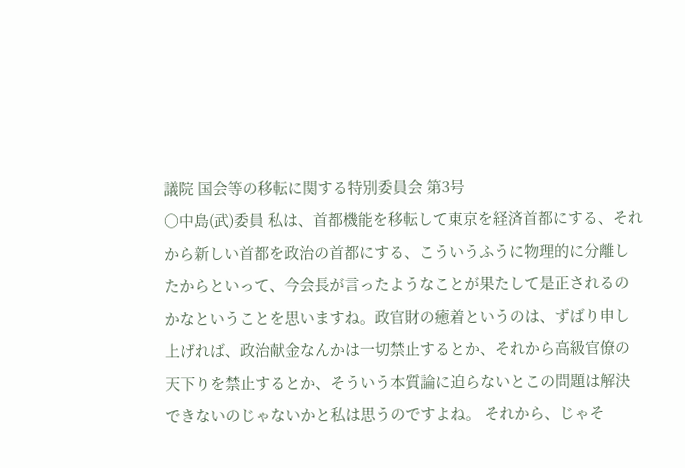議院 国会等の移転に関する特別委員会 第3号
○中島(武)委員 私は、首都機能を移転して東京を経済首都にする、それから新しい首都を政治の首都にする、こういうふうに物理的に分離したからといって、今会長が言ったようなことが果たして是正されるのかなということを思いますね。政官財の癒着というのは、ずばり申し上げれば、政治献金なんかは一切禁止するとか、それから高級官僚の天下りを禁止するとか、そういう本質論に迫らないとこの問題は解決できないのじゃないかと私は思うのですよね。 それから、じゃそ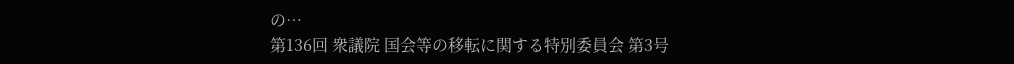の…
第136回 衆議院 国会等の移転に関する特別委員会 第3号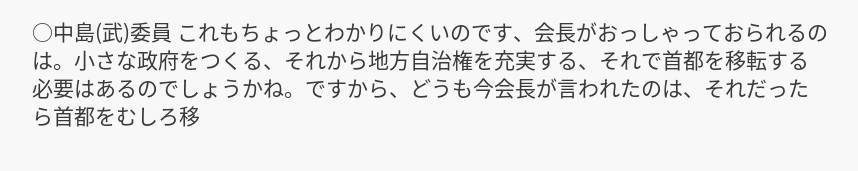○中島(武)委員 これもちょっとわかりにくいのです、会長がおっしゃっておられるのは。小さな政府をつくる、それから地方自治権を充実する、それで首都を移転する必要はあるのでしょうかね。ですから、どうも今会長が言われたのは、それだったら首都をむしろ移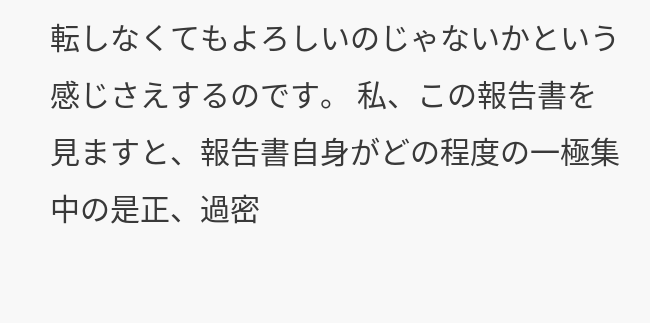転しなくてもよろしいのじゃないかという感じさえするのです。 私、この報告書を見ますと、報告書自身がどの程度の一極集中の是正、過密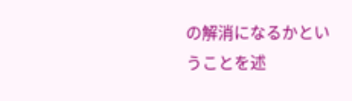の解消になるかということを述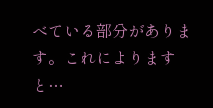べている部分があります。これによりますと…